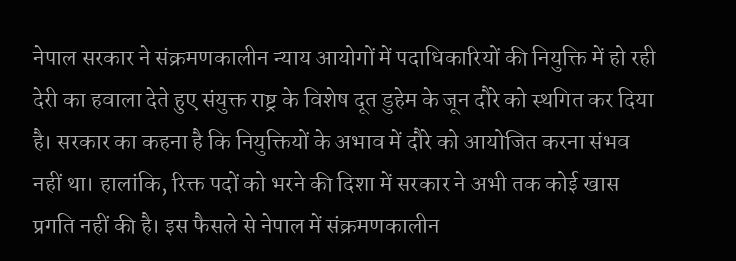नेपाल सरकार ने संक्रमणकालीन न्याय आयोगों में पदाधिकारियों की नियुक्ति में हो रही देरी का हवाला देते हुए संयुक्त राष्ट्र के विशेष दूत डुहेम के जून दौरे को स्थगित कर दिया है। सरकार का कहना है कि नियुक्तियों के अभाव में दौरे को आयोजित करना संभव नहीं था। हालांकि, रिक्त पदों को भरने की दिशा में सरकार ने अभी तक कोई खास प्रगति नहीं की है। इस फैसले से नेपाल में संक्रमणकालीन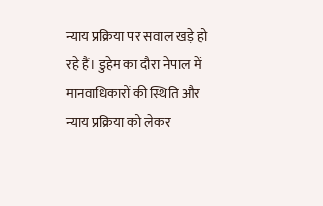न्याय प्रक्रिया पर सवाल खड़े हो रहे हैं। डुहेम का दौरा नेपाल में मानवाधिकारों की स्थिति और न्याय प्रक्रिया को लेकर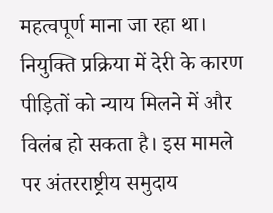महत्वपूर्ण माना जा रहा था। नियुक्ति प्रक्रिया में देरी के कारण पीड़ितों को न्याय मिलने में और विलंब हो सकता है। इस मामले पर अंतरराष्ट्रीय समुदाय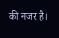की नजर है।